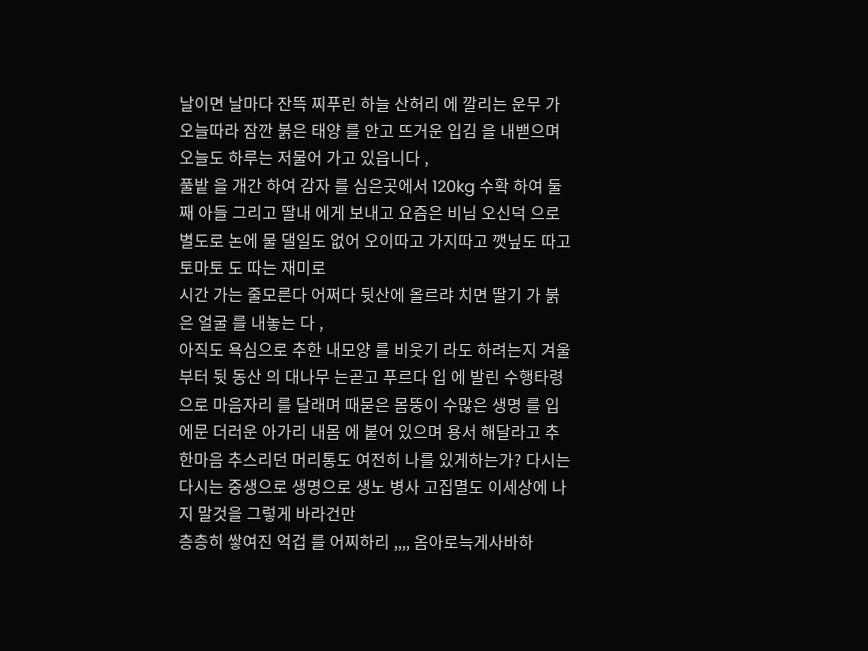날이면 날마다 잔뜩 찌푸린 하늘 산허리 에 깔리는 운무 가 오늘따라 잠깐 붉은 태양 를 안고 뜨거운 입김 을 내밷으며 오늘도 하루는 저물어 가고 있읍니다 ,
풀밭 을 개간 하여 감자 를 심은곳에서 120kg 수확 하여 둘째 아들 그리고 딸내 에게 보내고 요즘은 비님 오신덕 으로 별도로 논에 물 댈일도 없어 오이따고 가지따고 깻닢도 따고 토마토 도 따는 재미로
시간 가는 줄모른다 어쩌다 뒷산에 올르랴 치면 딸기 가 붉은 얼굴 를 내놓는 다 ,
아직도 욕심으로 추한 내모양 를 비웃기 라도 하려는지 겨울부터 뒷 동산 의 대나무 는곧고 푸르다 입 에 발린 수행타령 으로 마음자리 를 달래며 때묻은 몸뚱이 수많은 생명 를 입에문 더러운 아가리 내몸 에 붙어 있으며 용서 해달라고 추한마음 추스리던 머리통도 여전히 나를 있게하는가? 다시는 다시는 중생으로 생명으로 생노 병사 고집멸도 이세상에 나지 말것을 그렇게 바라건만
층층히 쌓여진 억겁 를 어찌하리 ,,,, 옴아로늑게사바하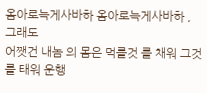옴아로늑게사바하 옴아로늑게사바하 , 그래도
어쨋건 내놈 의 몸은 먹를것 를 채워 그것 를 태워 운행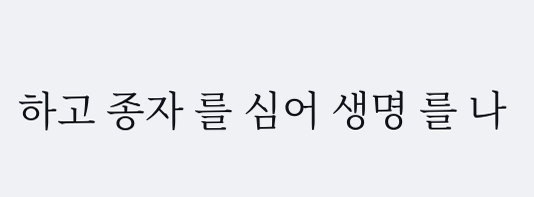하고 종자 를 심어 생명 를 나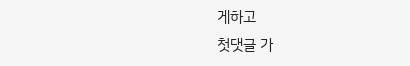게하고
첫댓글 가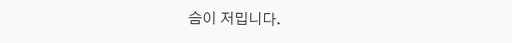슴이 저밉니다.